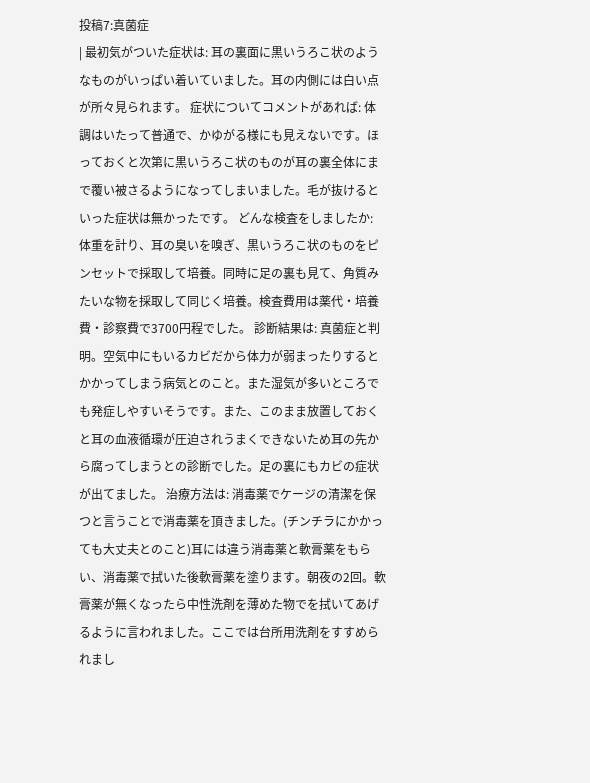投稿7:真菌症
| 最初気がついた症状は: 耳の裏面に黒いうろこ状のようなものがいっぱい着いていました。耳の内側には白い点が所々見られます。 症状についてコメントがあれば: 体調はいたって普通で、かゆがる様にも見えないです。ほっておくと次第に黒いうろこ状のものが耳の裏全体にまで覆い被さるようになってしまいました。毛が抜けるといった症状は無かったです。 どんな検査をしましたか: 体重を計り、耳の臭いを嗅ぎ、黒いうろこ状のものをピンセットで採取して培養。同時に足の裏も見て、角質みたいな物を採取して同じく培養。検査費用は薬代・培養費・診察費で3700円程でした。 診断結果は: 真菌症と判明。空気中にもいるカビだから体力が弱まったりするとかかってしまう病気とのこと。また湿気が多いところでも発症しやすいそうです。また、このまま放置しておくと耳の血液循環が圧迫されうまくできないため耳の先から腐ってしまうとの診断でした。足の裏にもカビの症状が出てました。 治療方法は: 消毒薬でケージの清潔を保つと言うことで消毒薬を頂きました。(チンチラにかかっても大丈夫とのこと)耳には違う消毒薬と軟膏薬をもらい、消毒薬で拭いた後軟膏薬を塗ります。朝夜の2回。軟膏薬が無くなったら中性洗剤を薄めた物でを拭いてあげるように言われました。ここでは台所用洗剤をすすめられまし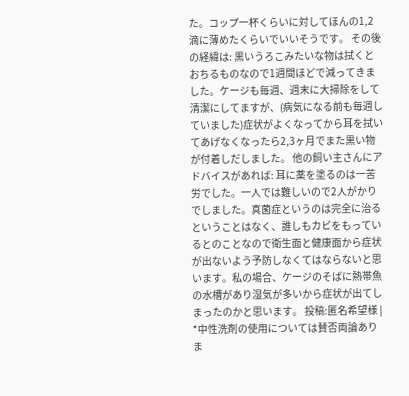た。コップ一杯くらいに対してほんの1,2滴に薄めたくらいでいいそうです。 その後の経緯は: 黒いうろこみたいな物は拭くとおちるものなので1週間ほどで減ってきました。ケージも毎週、週末に大掃除をして清潔にしてますが、(病気になる前も毎週していました)症状がよくなってから耳を拭いてあげなくなったら2,3ヶ月でまた黒い物が付着しだしました。 他の飼い主さんにアドバイスがあれば: 耳に薬を塗るのは一苦労でした。一人では難しいので2人がかりでしました。真菌症というのは完全に治るということはなく、誰しもカビをもっているとのことなので衛生面と健康面から症状が出ないよう予防しなくてはならないと思います。私の場合、ケージのそばに熱帯魚の水槽があり湿気が多いから症状が出てしまったのかと思います。 投稿:匿名希望様 |
*中性洗剤の使用については賛否両論ありま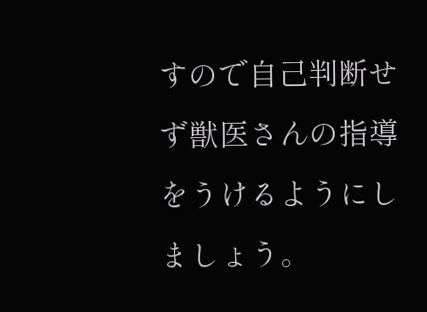すので自己判断せず獣医さんの指導をうけるようにしましょう。